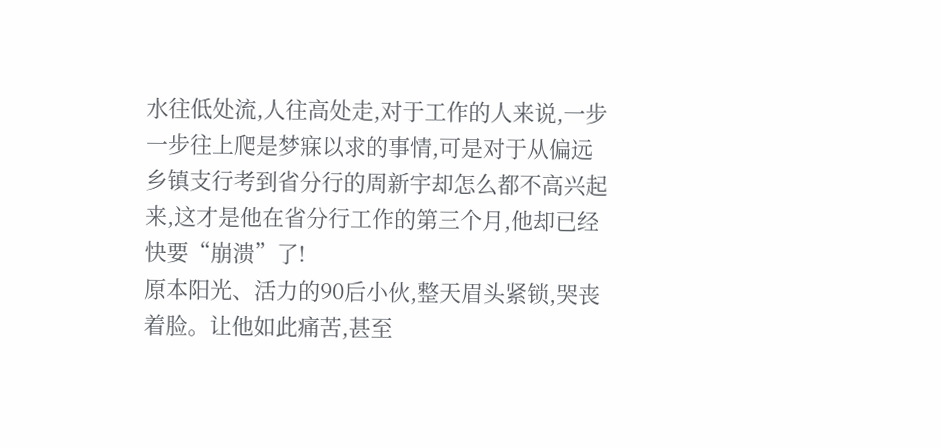水往低处流,人往高处走,对于工作的人来说,一步一步往上爬是梦寐以求的事情,可是对于从偏远乡镇支行考到省分行的周新宇却怎么都不高兴起来,这才是他在省分行工作的第三个月,他却已经快要“崩溃”了!
原本阳光、活力的90后小伙,整天眉头紧锁,哭丧着脸。让他如此痛苦,甚至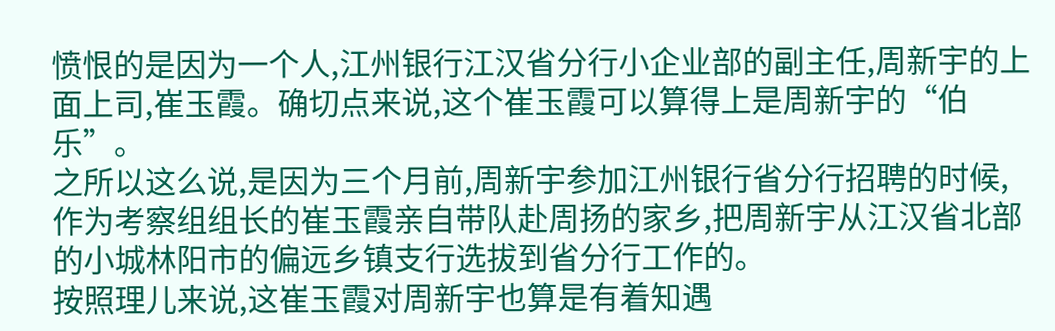愤恨的是因为一个人,江州银行江汉省分行小企业部的副主任,周新宇的上面上司,崔玉霞。确切点来说,这个崔玉霞可以算得上是周新宇的“伯乐”。
之所以这么说,是因为三个月前,周新宇参加江州银行省分行招聘的时候,作为考察组组长的崔玉霞亲自带队赴周扬的家乡,把周新宇从江汉省北部的小城林阳市的偏远乡镇支行选拔到省分行工作的。
按照理儿来说,这崔玉霞对周新宇也算是有着知遇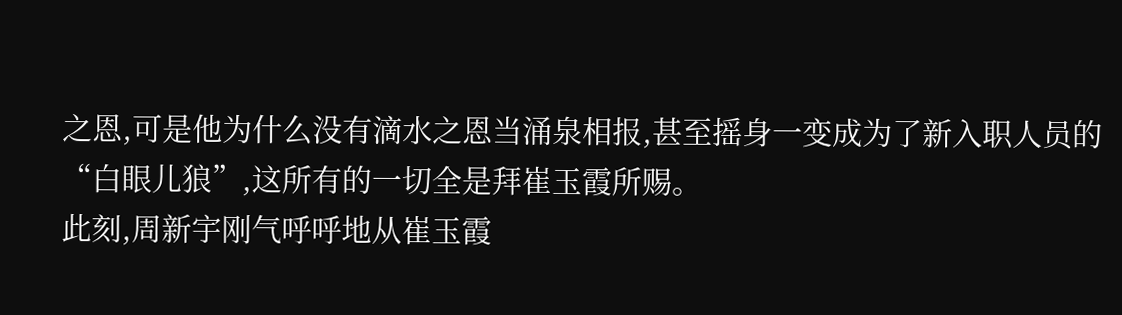之恩,可是他为什么没有滴水之恩当涌泉相报,甚至摇身一变成为了新入职人员的“白眼儿狼”,这所有的一切全是拜崔玉霞所赐。
此刻,周新宇刚气呼呼地从崔玉霞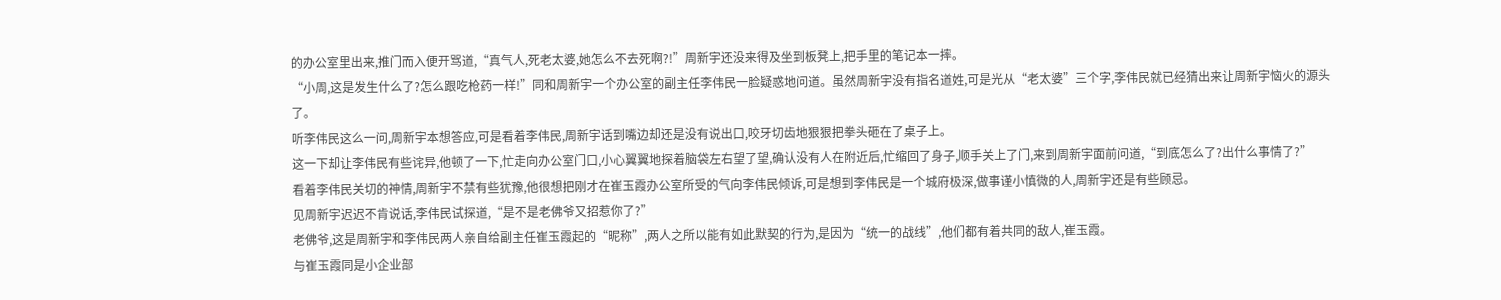的办公室里出来,推门而入便开骂道,“真气人,死老太婆,她怎么不去死啊?!”周新宇还没来得及坐到板凳上,把手里的笔记本一摔。
“小周,这是发生什么了?怎么跟吃枪药一样!”同和周新宇一个办公室的副主任李伟民一脸疑惑地问道。虽然周新宇没有指名道姓,可是光从“老太婆”三个字,李伟民就已经猜出来让周新宇恼火的源头了。
听李伟民这么一问,周新宇本想答应,可是看着李伟民,周新宇话到嘴边却还是没有说出口,咬牙切齿地狠狠把拳头砸在了桌子上。
这一下却让李伟民有些诧异,他顿了一下,忙走向办公室门口,小心翼翼地探着脑袋左右望了望,确认没有人在附近后,忙缩回了身子,顺手关上了门,来到周新宇面前问道,“到底怎么了?出什么事情了?”
看着李伟民关切的神情,周新宇不禁有些犹豫,他很想把刚才在崔玉霞办公室所受的气向李伟民倾诉,可是想到李伟民是一个城府极深,做事谨小慎微的人,周新宇还是有些顾忌。
见周新宇迟迟不肯说话,李伟民试探道,“是不是老佛爷又招惹你了?”
老佛爷,这是周新宇和李伟民两人亲自给副主任崔玉霞起的“昵称”,两人之所以能有如此默契的行为,是因为“统一的战线”,他们都有着共同的敌人,崔玉霞。
与崔玉霞同是小企业部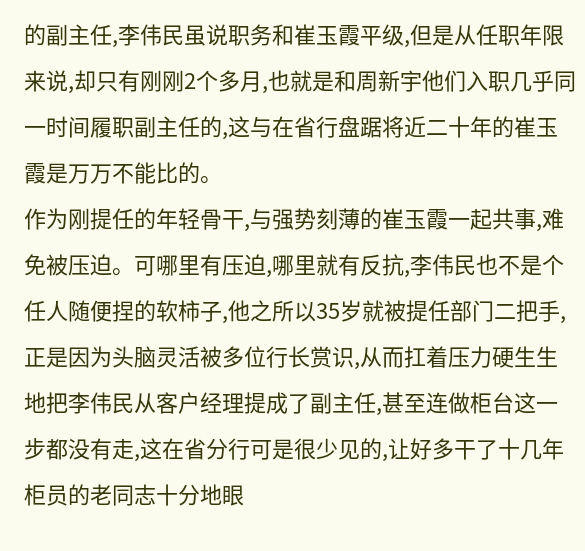的副主任,李伟民虽说职务和崔玉霞平级,但是从任职年限来说,却只有刚刚2个多月,也就是和周新宇他们入职几乎同一时间履职副主任的,这与在省行盘踞将近二十年的崔玉霞是万万不能比的。
作为刚提任的年轻骨干,与强势刻薄的崔玉霞一起共事,难免被压迫。可哪里有压迫,哪里就有反抗,李伟民也不是个任人随便捏的软柿子,他之所以35岁就被提任部门二把手,正是因为头脑灵活被多位行长赏识,从而扛着压力硬生生地把李伟民从客户经理提成了副主任,甚至连做柜台这一步都没有走,这在省分行可是很少见的,让好多干了十几年柜员的老同志十分地眼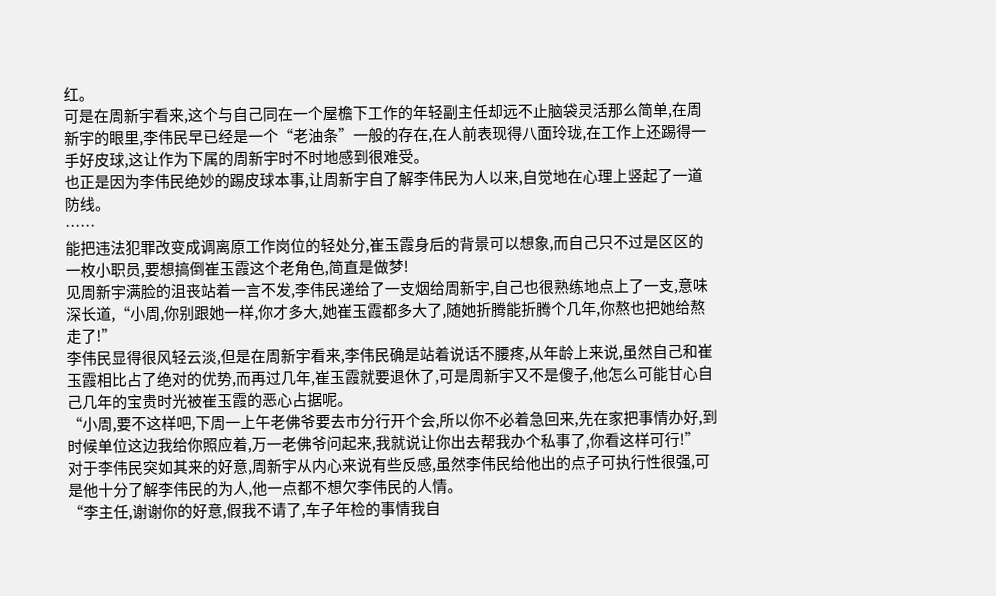红。
可是在周新宇看来,这个与自己同在一个屋檐下工作的年轻副主任却远不止脑袋灵活那么简单,在周新宇的眼里,李伟民早已经是一个“老油条”一般的存在,在人前表现得八面玲珑,在工作上还踢得一手好皮球,这让作为下属的周新宇时不时地感到很难受。
也正是因为李伟民绝妙的踢皮球本事,让周新宇自了解李伟民为人以来,自觉地在心理上竖起了一道防线。
……
能把违法犯罪改变成调离原工作岗位的轻处分,崔玉霞身后的背景可以想象,而自己只不过是区区的一枚小职员,要想搞倒崔玉霞这个老角色,简直是做梦!
见周新宇满脸的沮丧站着一言不发,李伟民递给了一支烟给周新宇,自己也很熟练地点上了一支,意味深长道,“小周,你别跟她一样,你才多大,她崔玉霞都多大了,随她折腾能折腾个几年,你熬也把她给熬走了!”
李伟民显得很风轻云淡,但是在周新宇看来,李伟民确是站着说话不腰疼,从年龄上来说,虽然自己和崔玉霞相比占了绝对的优势,而再过几年,崔玉霞就要退休了,可是周新宇又不是傻子,他怎么可能甘心自己几年的宝贵时光被崔玉霞的恶心占据呢。
“小周,要不这样吧,下周一上午老佛爷要去市分行开个会,所以你不必着急回来,先在家把事情办好,到时候单位这边我给你照应着,万一老佛爷问起来,我就说让你出去帮我办个私事了,你看这样可行!”
对于李伟民突如其来的好意,周新宇从内心来说有些反感,虽然李伟民给他出的点子可执行性很强,可是他十分了解李伟民的为人,他一点都不想欠李伟民的人情。
“李主任,谢谢你的好意,假我不请了,车子年检的事情我自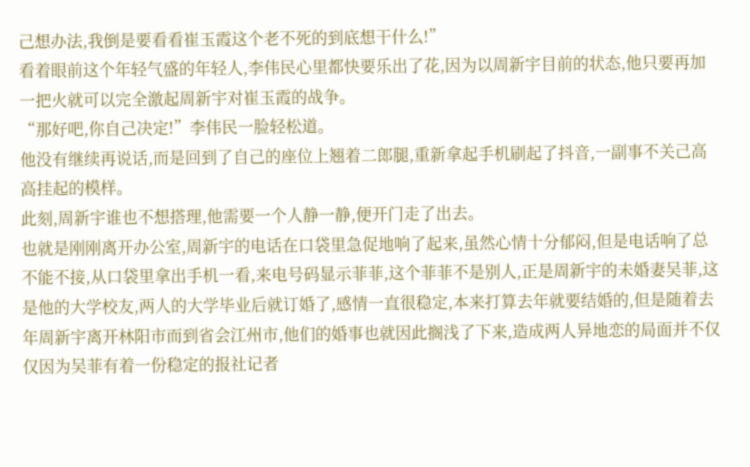己想办法,我倒是要看看崔玉霞这个老不死的到底想干什么!”
看着眼前这个年轻气盛的年轻人,李伟民心里都快要乐出了花,因为以周新宇目前的状态,他只要再加一把火就可以完全激起周新宇对崔玉霞的战争。
“那好吧,你自己决定!”李伟民一脸轻松道。
他没有继续再说话,而是回到了自己的座位上翘着二郎腿,重新拿起手机刷起了抖音,一副事不关己高高挂起的模样。
此刻,周新宇谁也不想搭理,他需要一个人静一静,便开门走了出去。
也就是刚刚离开办公室,周新宇的电话在口袋里急促地响了起来,虽然心情十分郁闷,但是电话响了总不能不接,从口袋里拿出手机一看,来电号码显示菲菲,这个菲菲不是别人,正是周新宇的未婚妻吴菲,这是他的大学校友,两人的大学毕业后就订婚了,感情一直很稳定,本来打算去年就要结婚的,但是随着去年周新宇离开林阳市而到省会江州市,他们的婚事也就因此搁浅了下来,造成两人异地恋的局面并不仅仅因为吴菲有着一份稳定的报社记者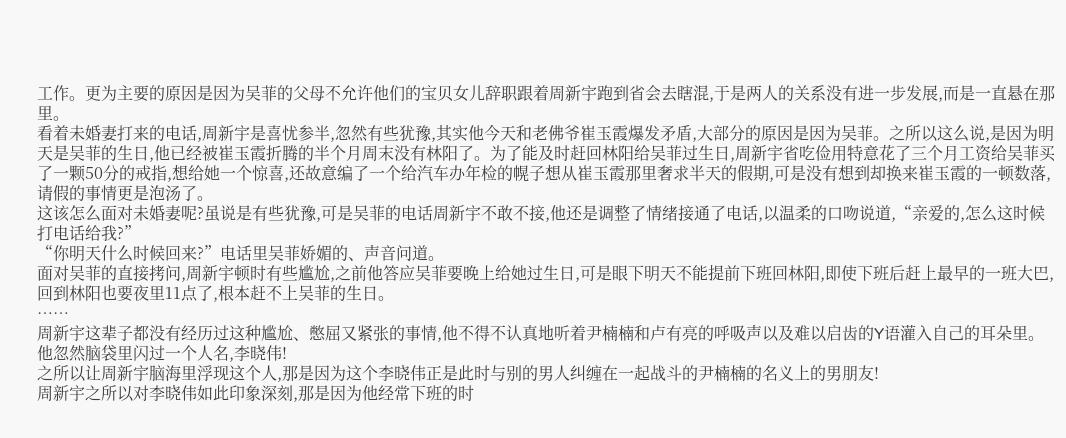工作。更为主要的原因是因为吴菲的父母不允许他们的宝贝女儿辞职跟着周新宇跑到省会去瞎混,于是两人的关系没有进一步发展,而是一直悬在那里。
看着未婚妻打来的电话,周新宇是喜忧参半,忽然有些犹豫,其实他今天和老佛爷崔玉霞爆发矛盾,大部分的原因是因为吴菲。之所以这么说,是因为明天是吴菲的生日,他已经被崔玉霞折腾的半个月周末没有林阳了。为了能及时赶回林阳给吴菲过生日,周新宇省吃俭用特意花了三个月工资给吴菲买了一颗50分的戒指,想给她一个惊喜,还故意编了一个给汽车办年检的幌子想从崔玉霞那里奢求半天的假期,可是没有想到却换来崔玉霞的一顿数落,请假的事情更是泡汤了。
这该怎么面对未婚妻呢?虽说是有些犹豫,可是吴菲的电话周新宇不敢不接,他还是调整了情绪接通了电话,以温柔的口吻说道,“亲爱的,怎么这时候打电话给我?”
“你明天什么时候回来?”电话里吴菲娇媚的、声音问道。
面对吴菲的直接拷问,周新宇顿时有些尴尬,之前他答应吴菲要晚上给她过生日,可是眼下明天不能提前下班回林阳,即使下班后赶上最早的一班大巴,回到林阳也要夜里11点了,根本赶不上吴菲的生日。
……
周新宇这辈子都没有经历过这种尴尬、憋屈又紧张的事情,他不得不认真地听着尹楠楠和卢有亮的呼吸声以及难以启齿的Y语灌入自己的耳朵里。他忽然脑袋里闪过一个人名,李晓伟!
之所以让周新宇脑海里浮现这个人,那是因为这个李晓伟正是此时与别的男人纠缠在一起战斗的尹楠楠的名义上的男朋友!
周新宇之所以对李晓伟如此印象深刻,那是因为他经常下班的时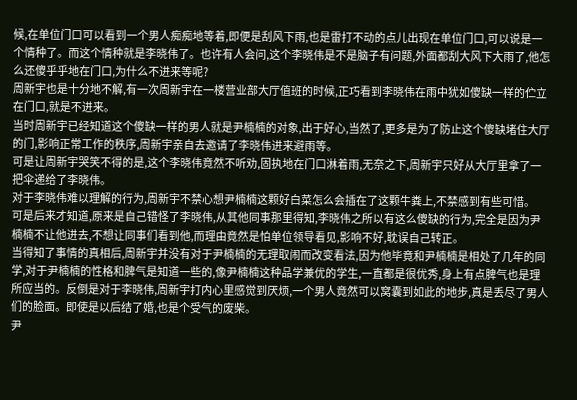候,在单位门口可以看到一个男人痴痴地等着,即便是刮风下雨,也是雷打不动的点儿出现在单位门口,可以说是一个情种了。而这个情种就是李晓伟了。也许有人会问,这个李晓伟是不是脑子有问题,外面都刮大风下大雨了,他怎么还傻乎乎地在门口,为什么不进来等呢?
周新宇也是十分地不解,有一次周新宇在一楼营业部大厅值班的时候,正巧看到李晓伟在雨中犹如傻缺一样的伫立在门口,就是不进来。
当时周新宇已经知道这个傻缺一样的男人就是尹楠楠的对象,出于好心,当然了,更多是为了防止这个傻缺堵住大厅的门,影响正常工作的秩序,周新宇亲自去邀请了李晓伟进来避雨等。
可是让周新宇哭笑不得的是,这个李晓伟竟然不听劝,固执地在门口淋着雨,无奈之下,周新宇只好从大厅里拿了一把伞递给了李晓伟。
对于李晓伟难以理解的行为,周新宇不禁心想尹楠楠这颗好白菜怎么会插在了这颗牛粪上,不禁感到有些可惜。
可是后来才知道,原来是自己错怪了李晓伟,从其他同事那里得知,李晓伟之所以有这么傻缺的行为,完全是因为尹楠楠不让他进去,不想让同事们看到他,而理由竟然是怕单位领导看见,影响不好,耽误自己转正。
当得知了事情的真相后,周新宇并没有对于尹楠楠的无理取闹而改变看法,因为他毕竟和尹楠楠是相处了几年的同学,对于尹楠楠的性格和脾气是知道一些的,像尹楠楠这种品学兼优的学生,一直都是很优秀,身上有点脾气也是理所应当的。反倒是对于李晓伟,周新宇打内心里感觉到厌烦,一个男人竟然可以窝囊到如此的地步,真是丢尽了男人们的脸面。即使是以后结了婚,也是个受气的废柴。
尹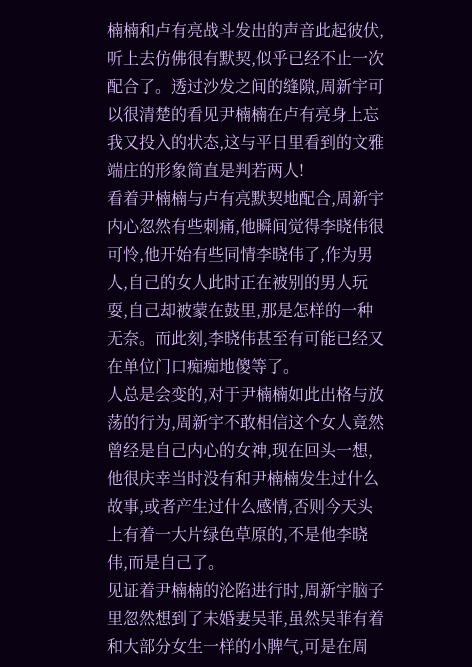楠楠和卢有亮战斗发出的声音此起彼伏,听上去仿佛很有默契,似乎已经不止一次配合了。透过沙发之间的缝隙,周新宇可以很清楚的看见尹楠楠在卢有亮身上忘我又投入的状态,这与平日里看到的文雅端庄的形象简直是判若两人!
看着尹楠楠与卢有亮默契地配合,周新宇内心忽然有些刺痛,他瞬间觉得李晓伟很可怜,他开始有些同情李晓伟了,作为男人,自己的女人此时正在被别的男人玩耍,自己却被蒙在鼓里,那是怎样的一种无奈。而此刻,李晓伟甚至有可能已经又在单位门口痴痴地傻等了。
人总是会变的,对于尹楠楠如此出格与放荡的行为,周新宇不敢相信这个女人竟然曾经是自己内心的女神,现在回头一想,他很庆幸当时没有和尹楠楠发生过什么故事,或者产生过什么感情,否则今天头上有着一大片绿色草原的,不是他李晓伟,而是自己了。
见证着尹楠楠的沦陷进行时,周新宇脑子里忽然想到了未婚妻吴菲,虽然吴菲有着和大部分女生一样的小脾气,可是在周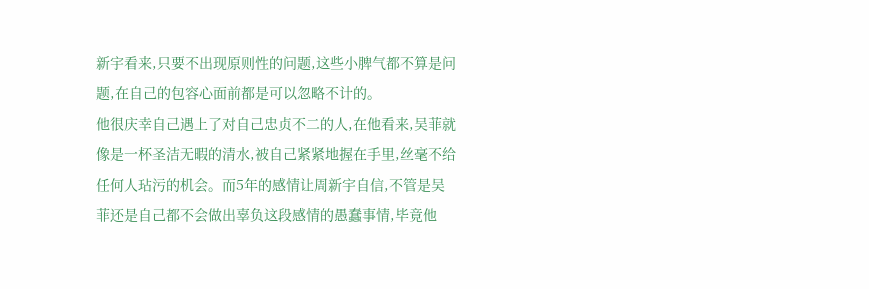新宇看来,只要不出现原则性的问题,这些小脾气都不算是问题,在自己的包容心面前都是可以忽略不计的。
他很庆幸自己遇上了对自己忠贞不二的人,在他看来,吴菲就像是一杯圣洁无暇的清水,被自己紧紧地握在手里,丝毫不给任何人玷污的机会。而5年的感情让周新宇自信,不管是吴菲还是自己都不会做出辜负这段感情的愚蠢事情,毕竟他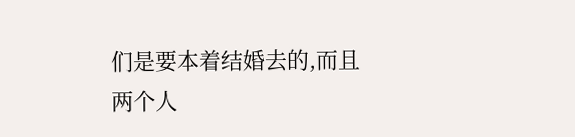们是要本着结婚去的,而且两个人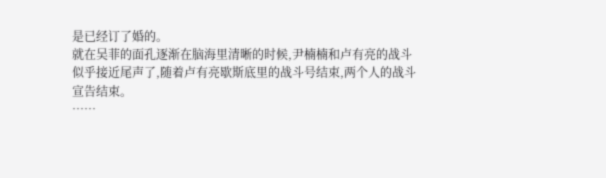是已经订了婚的。
就在吴菲的面孔逐渐在脑海里清晰的时候,尹楠楠和卢有亮的战斗似乎接近尾声了,随着卢有亮歇斯底里的战斗号结束,两个人的战斗宣告结束。
……